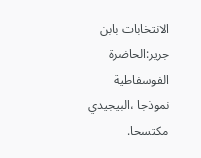الانتخابات بابن جرير:الحاضرة الفوسفاطية نموذجا ،البيجيدي مكتسحا.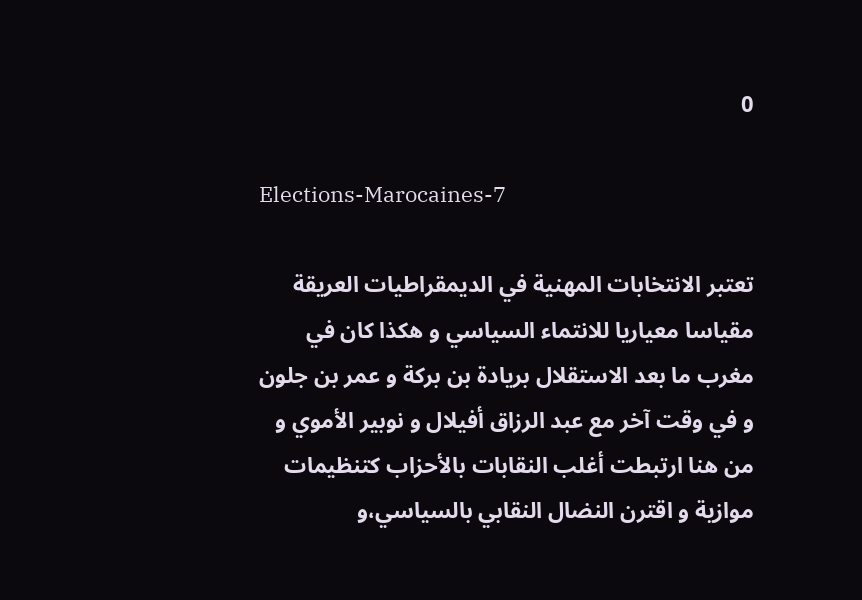0

Elections-Marocaines-7

تعتبر الانتخابات المهنية في الديمقراطيات العريقة مقياسا معياريا للانتماء السياسي و هكذا كان في مغرب ما بعد الاستقلال بريادة بن بركة و عمر بن جلون و في وقت آخر مع عبد الرزاق أفيلال و نوبير الأموي و من هنا ارتبطت أغلب النقابات بالأحزاب كتنظيمات موازية و اقترن النضال النقابي بالسياسي،و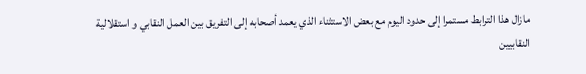مازال هذا الترابط مستمرا إلى حدود اليوم مع بعض الاستثناء الذي يعمد أصحابه إلى التفريق بين العمل النقابي و استقلالية النقابيين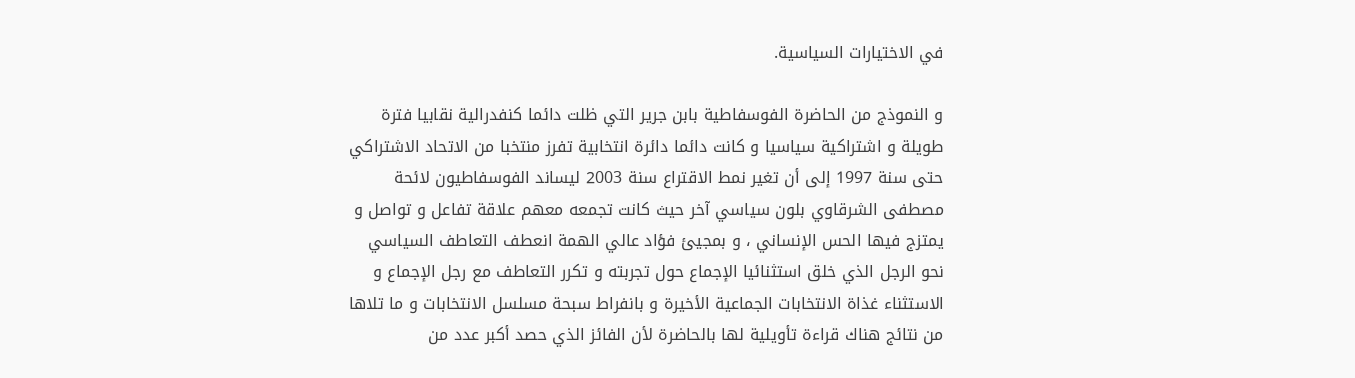في الاختيارات السياسية.

و النموذج من الحاضرة الفوسفاطية بابن جرير التي ظلت دائما كنفدرالية نقابيا فترة طويلة و اشتراكية سياسيا و كانت دائما دائرة انتخابية تفرز منتخبا من الاتحاد الاشتراكي حتى سنة 1997 إلى أن تغير نمط الاقتراع سنة 2003 ليساند الفوسفاطيون لائحة مصطفى الشرقاوي بلون سياسي آخر حيث كانت تجمعه معهم علاقة تفاعل و تواصل و يمتزج فيها الحس الإنساني ، و بمجيئ فؤاد عالي الهمة انعطف التعاطف السياسي نحو الرجل الذي خلق استثنائيا الإجماع حول تجربته و تكرر التعاطف مع رجل الإجماع و الاستثناء غذاة الانتخابات الجماعية الأخيرة و بانفراط سبحة مسلسل الانتخابات و ما تلاها من نتائج هناك قراءة تأويلية لها بالحاضرة لأن الفائز الذي حصد أكبر عدد من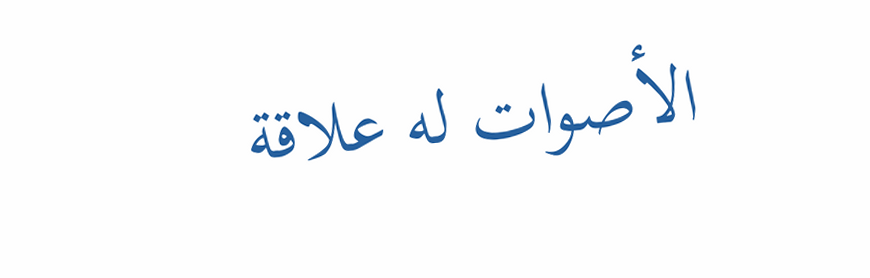الأصوات له علاقة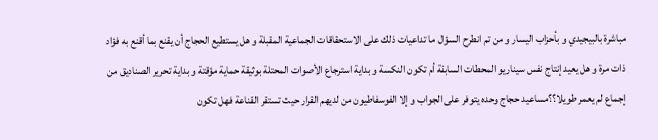مباشرة بالبيجيدي و بأحزاب اليسار و من تم انطرح السؤال ما تداعيات ذلك على الاستحقاقات الجماعية المقبلة و هل يستطيع الحجاج أن يقنع بما أقنع به فؤاد ذات مرة و هل يعيد إنتاج نفس سيناريو المحطات السابقة أم تكون النكسة و بداية استرجاع الأصوات المحتلة بوثيقة حماية مؤقتة و بداية تحرير الصناديق من إجماع لم يعمر طويلا؟؟مساعيد حجاج وحده يتوفر على الجواب و إلا الفوسفاطيون من لديهم القرار حيث تستقر القناعة فهل تكون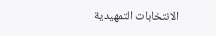الانتخابات التمهيدية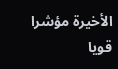الأخيرة مؤشرا قويا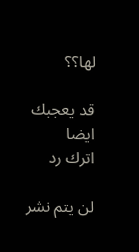لها؟؟

قد يعجبك ايضا
اترك رد

لن يتم نشر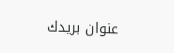عنوان بريدك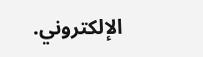الإلكتروني.